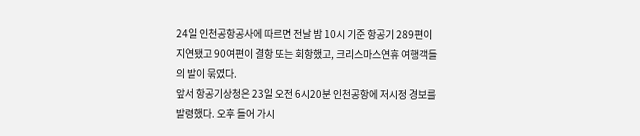24일 인천공항공사에 따르면 전날 밤 10시 기준 항공기 289편이 지연됐고 90여편이 결항 또는 회항했고, 크리스마스연휴 여행객들의 발이 묶였다.
앞서 항공기상청은 23일 오전 6시20분 인천공항에 저시정 경보를 발령했다. 오후 들어 가시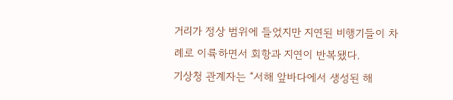거리가 정상 범위에 들었지만 지연된 비행기들이 차례로 이륙하면서 회항과 지연이 반복됐다.
기상청 관계자는 “서해 앞바다에서 생성된 해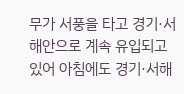무가 서풍을 타고 경기·서해안으로 계속 유입되고 있어 아침에도 경기·서해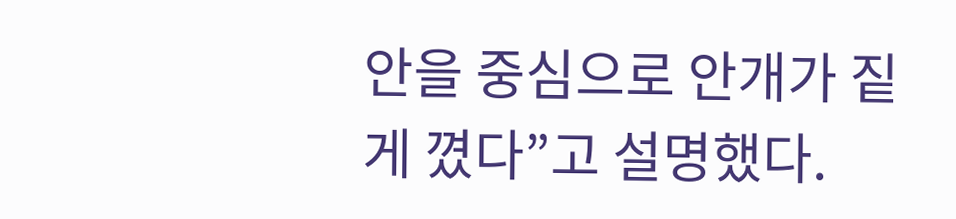안을 중심으로 안개가 짙게 꼈다”고 설명했다.